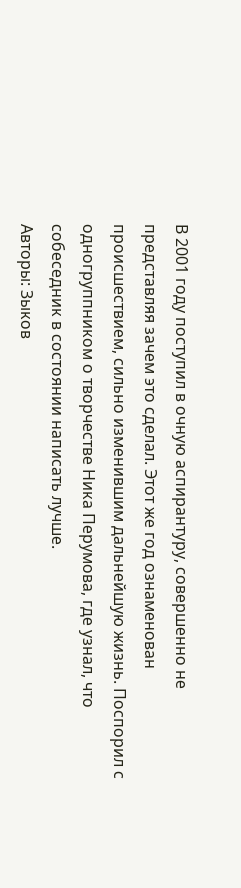В 2001 году поступил в очную аспирантуру, совершенно не представляя зачем это сделал. Этот же год ознаменован происшествием, сильно изменившим дальнейшую жизнь. Поспорил с одногруппником о творчестве Ника Перумова, где узнал, что собеседник в состоянии написать лучше.
Авторы: Зыков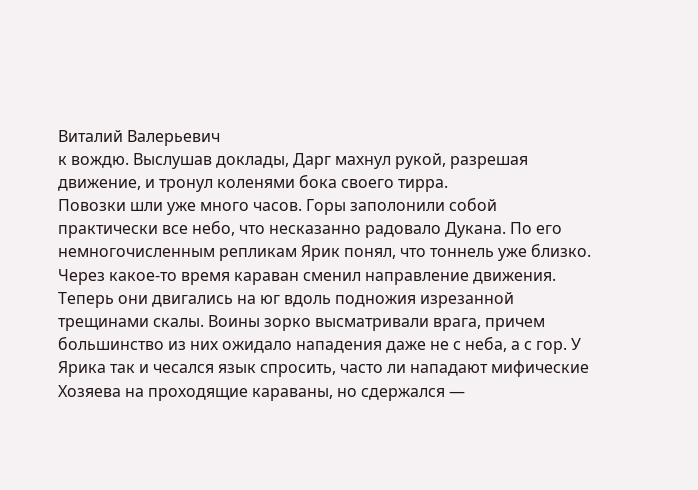Виталий Валерьевич
к вождю. Выслушав доклады, Дарг махнул рукой, разрешая движение, и тронул коленями бока своего тирра.
Повозки шли уже много часов. Горы заполонили собой практически все небо, что несказанно радовало Дукана. По его немногочисленным репликам Ярик понял, что тоннель уже близко.
Через какое-то время караван сменил направление движения. Теперь они двигались на юг вдоль подножия изрезанной трещинами скалы. Воины зорко высматривали врага, причем большинство из них ожидало нападения даже не с неба, а с гор. У Ярика так и чесался язык спросить, часто ли нападают мифические Хозяева на проходящие караваны, но сдержался —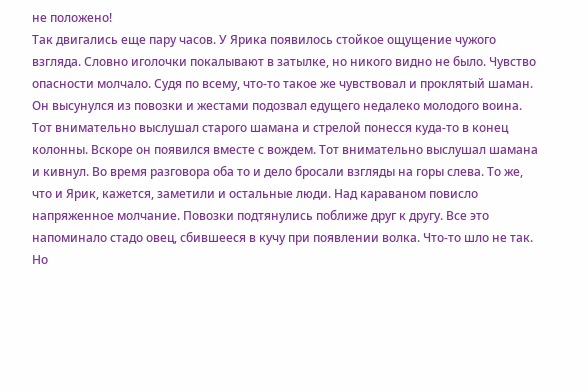не положено!
Так двигались еще пару часов. У Ярика появилось стойкое ощущение чужого взгляда. Словно иголочки покалывают в затылке, но никого видно не было. Чувство опасности молчало. Судя по всему, что-то такое же чувствовал и проклятый шаман. Он высунулся из повозки и жестами подозвал едущего недалеко молодого воина. Тот внимательно выслушал старого шамана и стрелой понесся куда-то в конец колонны. Вскоре он появился вместе с вождем. Тот внимательно выслушал шамана и кивнул. Во время разговора оба то и дело бросали взгляды на горы слева. То же, что и Ярик, кажется, заметили и остальные люди. Над караваном повисло напряженное молчание. Повозки подтянулись поближе друг к другу. Все это напоминало стадо овец, сбившееся в кучу при появлении волка. Что-то шло не так.
Но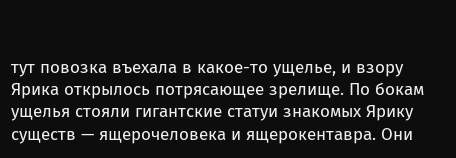тут повозка въехала в какое-то ущелье, и взору Ярика открылось потрясающее зрелище. По бокам ущелья стояли гигантские статуи знакомых Ярику существ — ящерочеловека и ящерокентавра. Они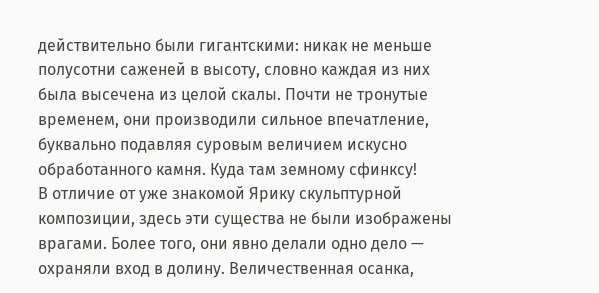действительно были гигантскими: никак не меньше полусотни саженей в высоту, словно каждая из них была высечена из целой скалы. Почти не тронутые временем, они производили сильное впечатление, буквально подавляя суровым величием искусно обработанного камня. Куда там земному сфинксу!
В отличие от уже знакомой Ярику скульптурной композиции, здесь эти существа не были изображены врагами. Более того, они явно делали одно дело — охраняли вход в долину. Величественная осанка,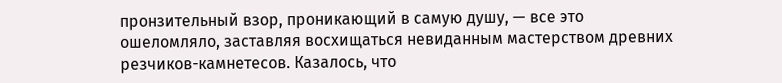пронзительный взор, проникающий в самую душу, — все это ошеломляло, заставляя восхищаться невиданным мастерством древних резчиков-камнетесов. Казалось, что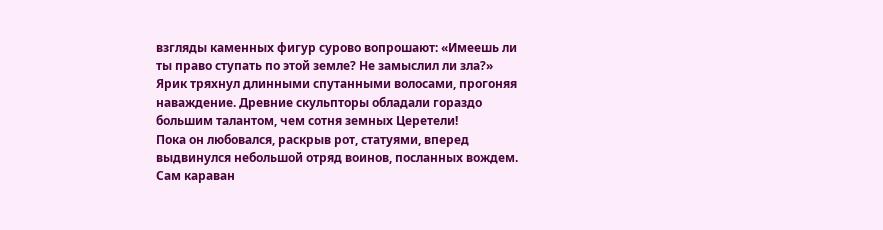взгляды каменных фигур сурово вопрошают: «Имеешь ли ты право ступать по этой земле? Не замыслил ли зла?»
Ярик тряхнул длинными спутанными волосами, прогоняя наваждение. Древние скульпторы обладали гораздо большим талантом, чем сотня земных Церетели!
Пока он любовался, раскрыв рот, статуями, вперед выдвинулся небольшой отряд воинов, посланных вождем. Сам караван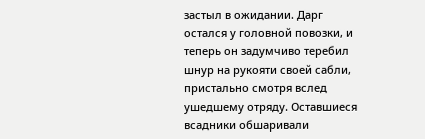застыл в ожидании. Дарг остался у головной повозки, и теперь он задумчиво теребил шнур на рукояти своей сабли, пристально смотря вслед ушедшему отряду. Оставшиеся всадники обшаривали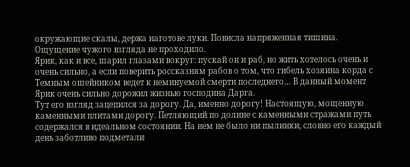окружающие скалы, держа наготове луки. Повисла напряженная тишина. Ощущение чужого взгляда не проходило.
Ярик, как и все, шарил глазами вокруг: пускай он и раб, но жить хотелось очень и очень сильно, а если поверить россказням рабов о том, что гибель хозяина корда с Темным ошейником ведет к неминуемой смерти последнего… В данный момент Ярик очень сильно дорожил жизнью господина Дарга.
Тут его взгляд зацепился за дорогу. Да, именно дорогу! Настоящую, мощенную каменными плитами дорогу. Петляющий по долине с каменными стражами путь содержался в идеальном состоянии. На нем не было ни пылинки, словно его каждый день заботливо подметали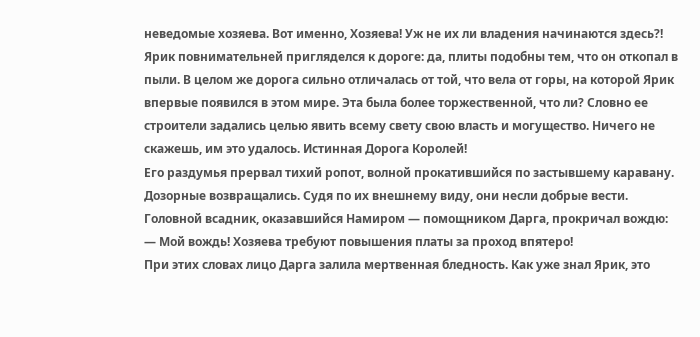неведомые хозяева. Вот именно, Хозяева! Уж не их ли владения начинаются здесь?!
Ярик повнимательней пригляделся к дороге: да, плиты подобны тем, что он откопал в пыли. В целом же дорога сильно отличалась от той, что вела от горы, на которой Ярик впервые появился в этом мире. Эта была более торжественной, что ли? Словно ее строители задались целью явить всему свету свою власть и могущество. Ничего не скажешь, им это удалось. Истинная Дорога Королей!
Его раздумья прервал тихий ропот, волной прокатившийся по застывшему каравану. Дозорные возвращались. Судя по их внешнему виду, они несли добрые вести. Головной всадник, оказавшийся Намиром — помощником Дарга, прокричал вождю:
— Мой вождь! Хозяева требуют повышения платы за проход впятеро!
При этих словах лицо Дарга залила мертвенная бледность. Как уже знал Ярик, это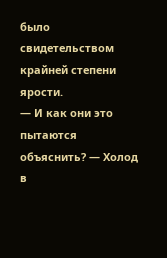было свидетельством крайней степени ярости.
— И как они это пытаются объяснить? — Холод в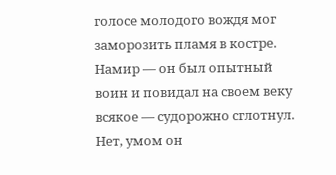голосе молодого вождя мог заморозить пламя в костре.
Намир — он был опытный воин и повидал на своем веку всякое — судорожно сглотнул. Нет, умом он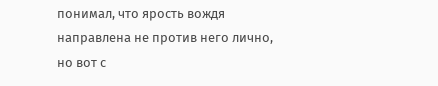понимал, что ярость вождя направлена не против него лично, но вот с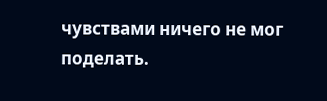чувствами ничего не мог поделать.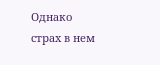Однако страх в нем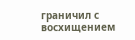граничил с восхищением